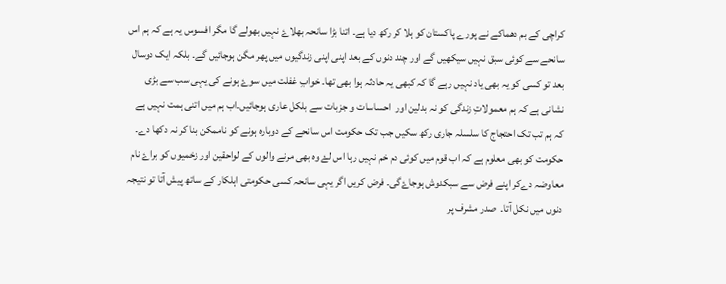کراچی کے بم دھماکے نے پورے پاکستان کو ہلا کر رکھ دیا ہے۔ اتنا بڑا سانحہ بھلاۓ نہیں بھولے گا مگر افسوس یہ ہے کہ ہم اس سانحے سے کوئی سبق نہیں سیکھیں گے اور چند دنوں کے بعد اپنی اپنی زندگیوں میں پھر مگن ہوجائیں گے۔ بلکہ ایک دوسال بعد تو کسی کو یہ بھی یاد نہیں رہے گا کہ کبھی یہ حادثہ ہوا بھی تھا۔ خوابِ غفلت میں سوۓ ہونے کی یہی سب سے بڑی نشانی ہے کہ ہم معمولاتِ زندگی کو نہ بدلین اور  احساسات و جزبات سے بلکل عاری ہوجائیں۔اب ہم میں اتنی ہمت نہیں ہے کہ ہم تب تک احتجاج کا سلسلہ جاری رکھ سکیں جب تک حکومت اس سانحے کے دوبارہ ہونے کو ناممکن بنا کر نہ دکھا دے۔ حکومت کو بھی معلوم ہے کہ اب قوم میں کوئی دم خم نہیں رہا اس لۓ وہ بھی مرنے والوں کے لواحقین اور زخمیوں کو براۓ نام معاوضہ دےکر اپنے فرض سے سبکدوش ہوجاۓگی۔ فرض کریں اگر یہی سانحہ کسی حکومتی اہلکار کے ساتھ پیش آتا تو نتیجہ دنوں میں نکل آتا۔  صدر مشرف پر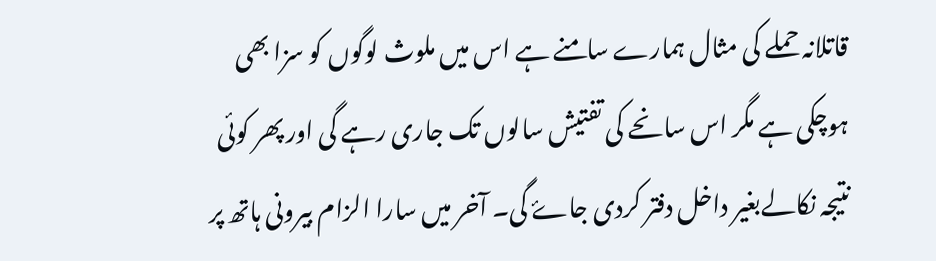قاتلانہ حملے کی مثال ہمارے سامنے ہے اس میں ملوث لوگوں کو سزا بھی ہوچکی ہے مگر اس سانحے کی تفتیش سالوں تک جاری رہے گی اور پھر کوئی نتیجہ نکالےبغیر داخل دفتر کردی جاۓ گی۔ آخر میں سارا الزام بیرونی ہاتھ پر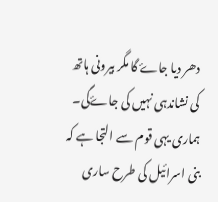دھر دیا جاۓ گا مگر بیرونی ہاتھ کی نشاندہی نہیں کی جاۓگی۔ ہماری یہی قوم سے التجا ہے کہ بنی اسرائیل کی طرح ساری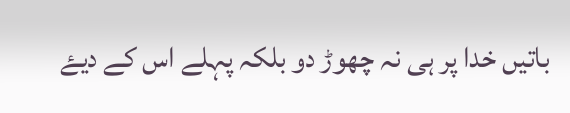باتیں خدا پر ہی نہ چھوڑ دو بلکہ پہلے اس کے دیۓ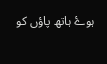ہوۓ ہاتھ پاؤں کو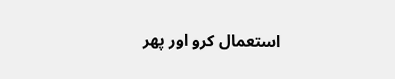استعمال کرو اور پھر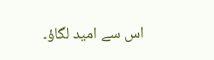اس سے امید لگاؤ۔